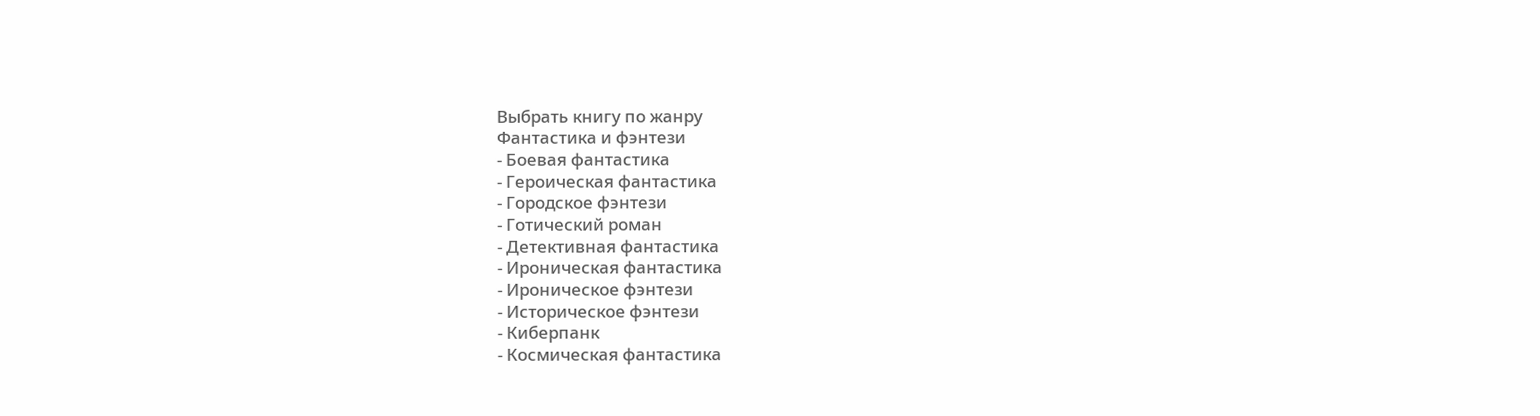Выбрать книгу по жанру
Фантастика и фэнтези
- Боевая фантастика
- Героическая фантастика
- Городское фэнтези
- Готический роман
- Детективная фантастика
- Ироническая фантастика
- Ироническое фэнтези
- Историческое фэнтези
- Киберпанк
- Космическая фантастика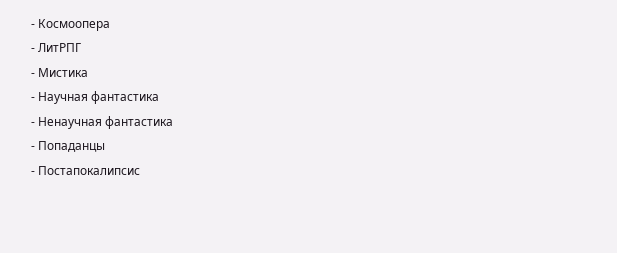- Космоопера
- ЛитРПГ
- Мистика
- Научная фантастика
- Ненаучная фантастика
- Попаданцы
- Постапокалипсис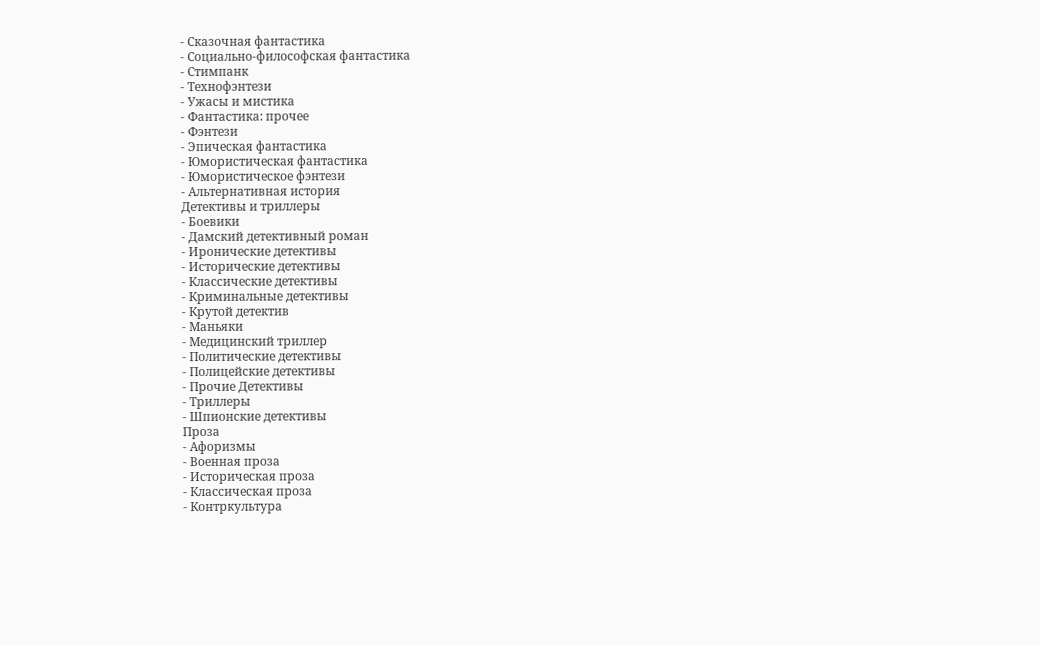- Сказочная фантастика
- Социально-философская фантастика
- Стимпанк
- Технофэнтези
- Ужасы и мистика
- Фантастика: прочее
- Фэнтези
- Эпическая фантастика
- Юмористическая фантастика
- Юмористическое фэнтези
- Альтернативная история
Детективы и триллеры
- Боевики
- Дамский детективный роман
- Иронические детективы
- Исторические детективы
- Классические детективы
- Криминальные детективы
- Крутой детектив
- Маньяки
- Медицинский триллер
- Политические детективы
- Полицейские детективы
- Прочие Детективы
- Триллеры
- Шпионские детективы
Проза
- Афоризмы
- Военная проза
- Историческая проза
- Классическая проза
- Контркультура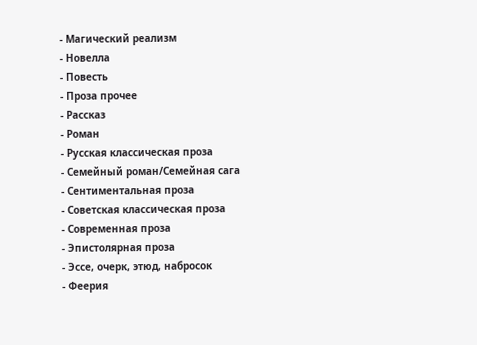- Магический реализм
- Новелла
- Повесть
- Проза прочее
- Рассказ
- Роман
- Русская классическая проза
- Семейный роман/Семейная сага
- Сентиментальная проза
- Советская классическая проза
- Современная проза
- Эпистолярная проза
- Эссе, очерк, этюд, набросок
- Феерия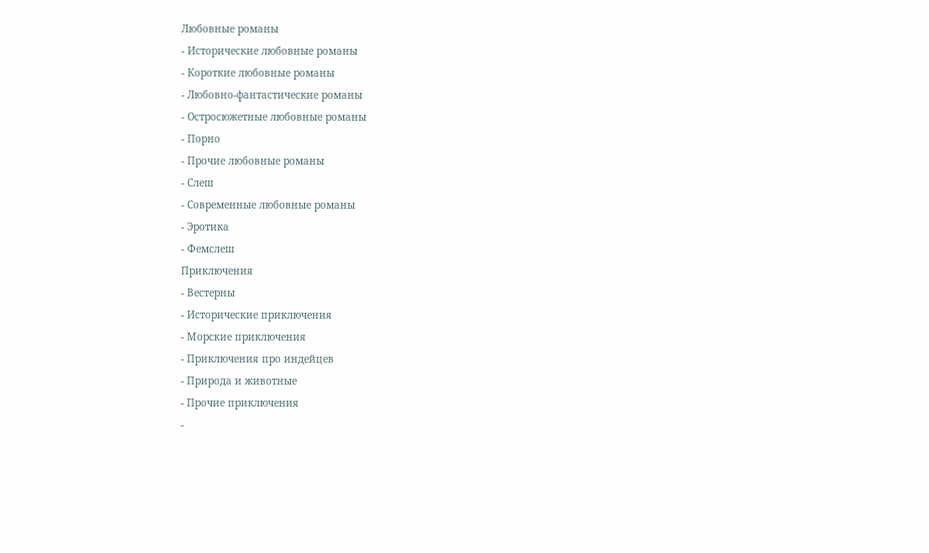Любовные романы
- Исторические любовные романы
- Короткие любовные романы
- Любовно-фантастические романы
- Остросюжетные любовные романы
- Порно
- Прочие любовные романы
- Слеш
- Современные любовные романы
- Эротика
- Фемслеш
Приключения
- Вестерны
- Исторические приключения
- Морские приключения
- Приключения про индейцев
- Природа и животные
- Прочие приключения
-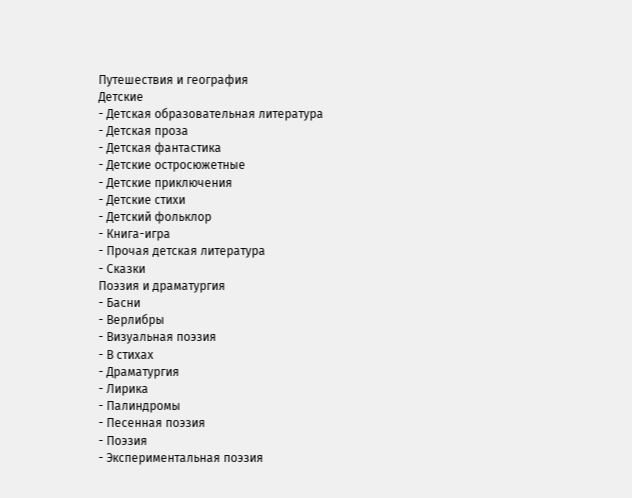Путешествия и география
Детские
- Детская образовательная литература
- Детская проза
- Детская фантастика
- Детские остросюжетные
- Детские приключения
- Детские стихи
- Детский фольклор
- Книга-игра
- Прочая детская литература
- Сказки
Поэзия и драматургия
- Басни
- Верлибры
- Визуальная поэзия
- В стихах
- Драматургия
- Лирика
- Палиндромы
- Песенная поэзия
- Поэзия
- Экспериментальная поэзия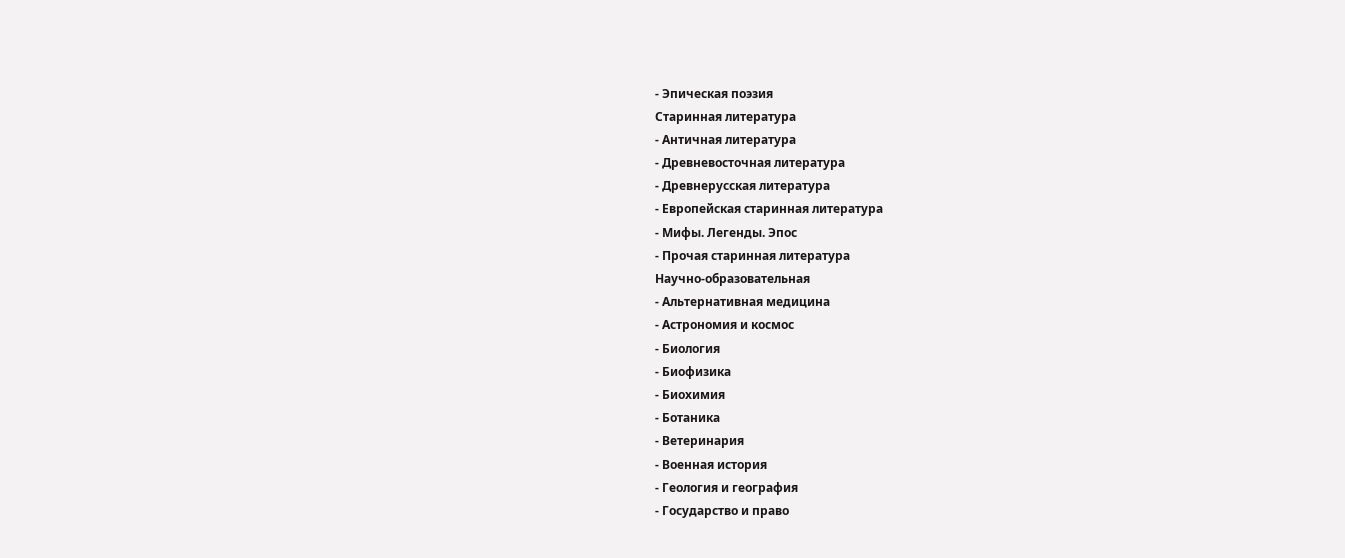- Эпическая поэзия
Старинная литература
- Античная литература
- Древневосточная литература
- Древнерусская литература
- Европейская старинная литература
- Мифы. Легенды. Эпос
- Прочая старинная литература
Научно-образовательная
- Альтернативная медицина
- Астрономия и космос
- Биология
- Биофизика
- Биохимия
- Ботаника
- Ветеринария
- Военная история
- Геология и география
- Государство и право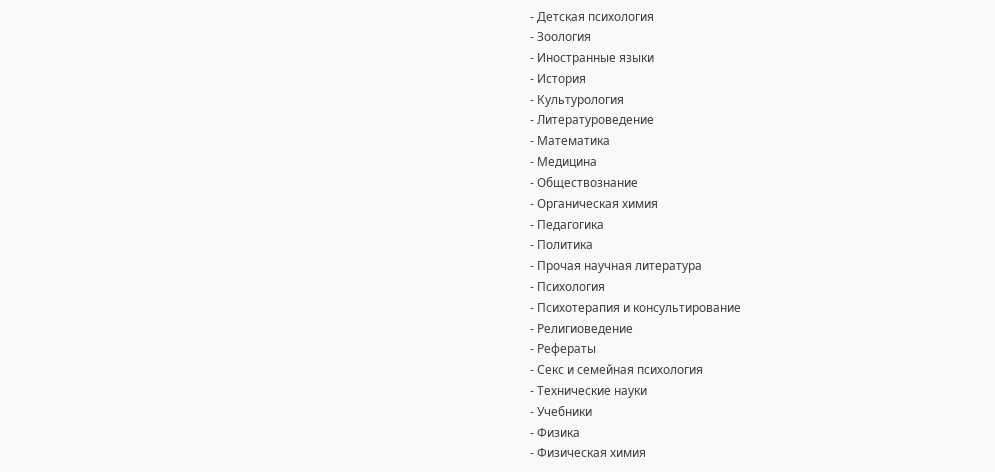- Детская психология
- Зоология
- Иностранные языки
- История
- Культурология
- Литературоведение
- Математика
- Медицина
- Обществознание
- Органическая химия
- Педагогика
- Политика
- Прочая научная литература
- Психология
- Психотерапия и консультирование
- Религиоведение
- Рефераты
- Секс и семейная психология
- Технические науки
- Учебники
- Физика
- Физическая химия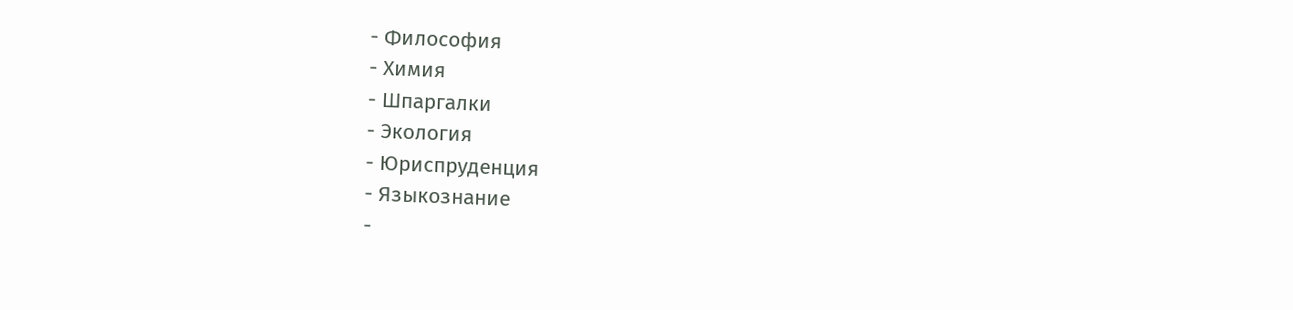- Философия
- Химия
- Шпаргалки
- Экология
- Юриспруденция
- Языкознание
-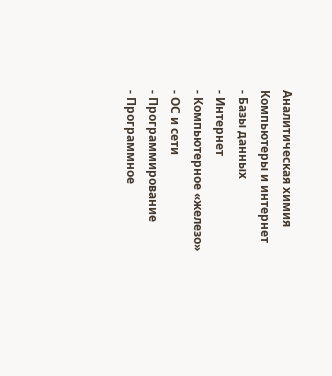Аналитическая химия
Компьютеры и интернет
- Базы данных
- Интернет
- Компьютерное «железо»
- ОС и сети
- Программирование
- Программное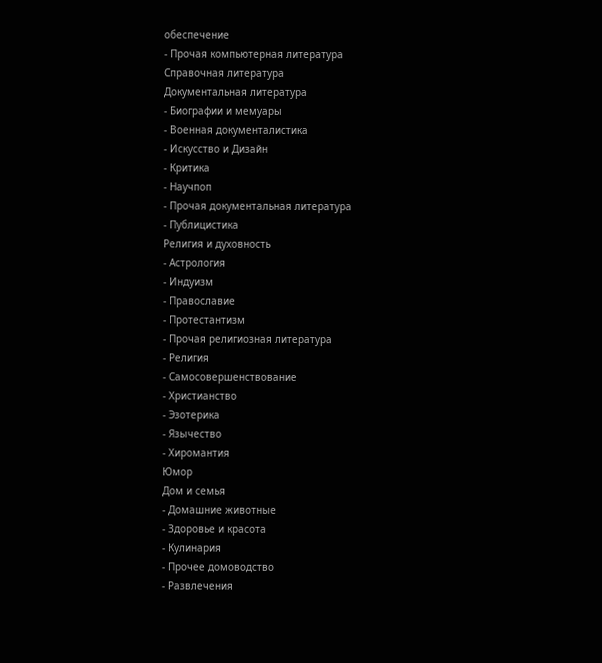обеспечение
- Прочая компьютерная литература
Справочная литература
Документальная литература
- Биографии и мемуары
- Военная документалистика
- Искусство и Дизайн
- Критика
- Научпоп
- Прочая документальная литература
- Публицистика
Религия и духовность
- Астрология
- Индуизм
- Православие
- Протестантизм
- Прочая религиозная литература
- Религия
- Самосовершенствование
- Христианство
- Эзотерика
- Язычество
- Хиромантия
Юмор
Дом и семья
- Домашние животные
- Здоровье и красота
- Кулинария
- Прочее домоводство
- Развлечения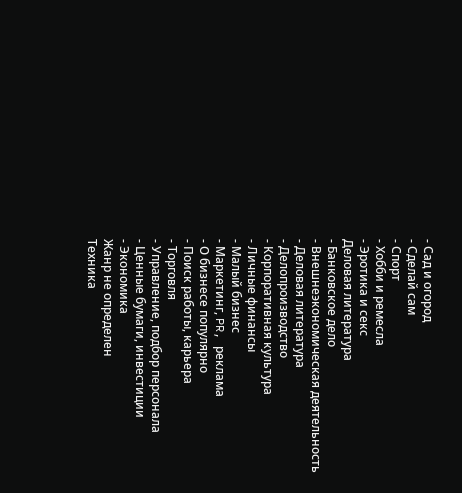- Сад и огород
- Сделай сам
- Спорт
- Хобби и ремесла
- Эротика и секс
Деловая литература
- Банковское дело
- Внешнеэкономическая деятельность
- Деловая литература
- Делопроизводство
- Корпоративная культура
- Личные финансы
- Малый бизнес
- Маркетинг, PR, реклама
- О бизнесе популярно
- Поиск работы, карьера
- Торговля
- Управление, подбор персонала
- Ценные бумаги, инвестиции
- Экономика
Жанр не определен
Техника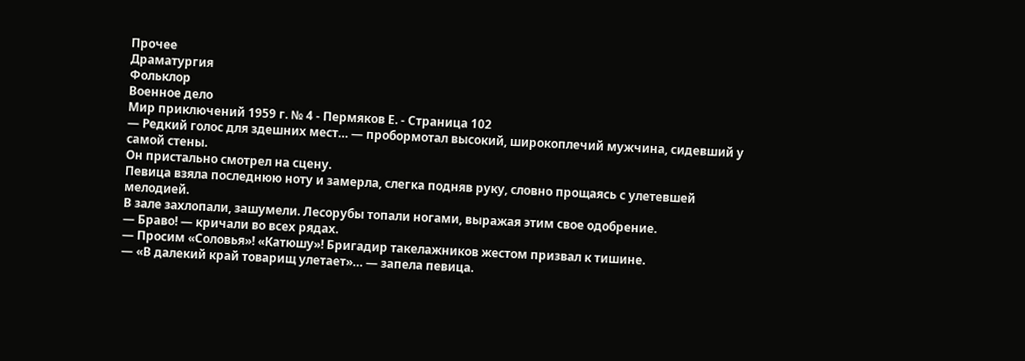Прочее
Драматургия
Фольклор
Военное дело
Мир приключений 1959 г. № 4 - Пермяков Е. - Страница 102
— Редкий голос для здешних мест… — пробормотал высокий, широкоплечий мужчина, сидевший у самой стены.
Он пристально смотрел на сцену.
Певица взяла последнюю ноту и замерла, слегка подняв руку, словно прощаясь с улетевшей мелодией.
В зале захлопали, зашумели. Лесорубы топали ногами, выражая этим свое одобрение.
— Браво! — кричали во всех рядах.
— Просим «Соловья»! «Катюшу»! Бригадир такелажников жестом призвал к тишине.
— «В далекий край товарищ улетает»… — запела певица.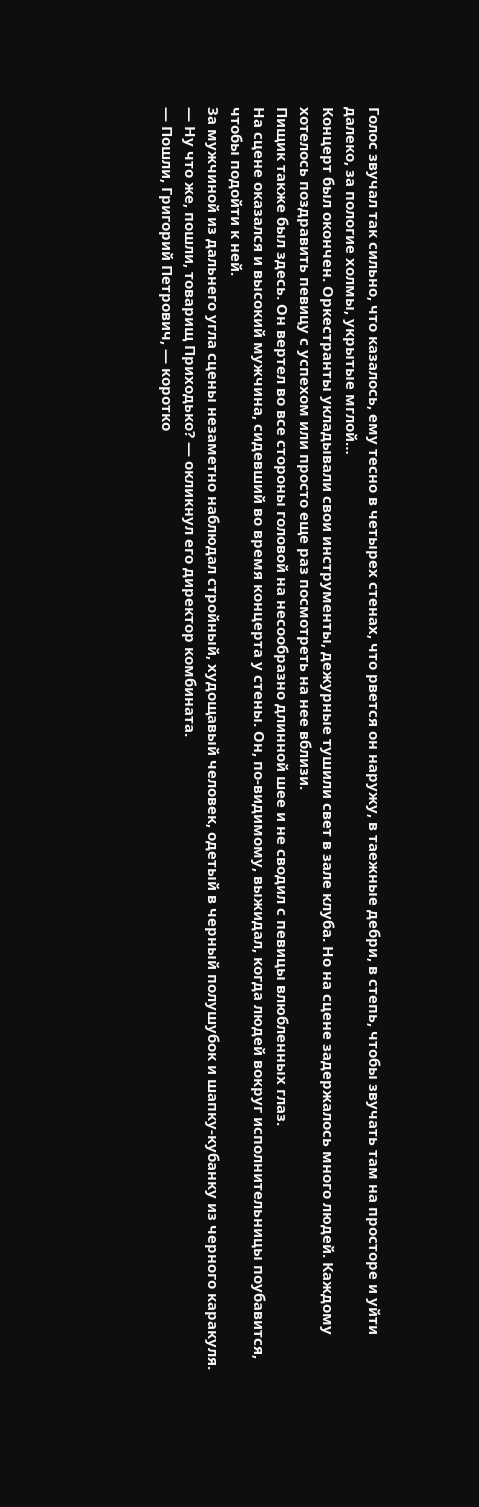Голос звучал так сильно, что казалось, ему тесно в четырех стенах, что рвется он наружу, в таежные дебри, в степь, чтобы звучать там на просторе и уйти далеко, за пологие холмы, укрытые мглой…
Концерт был окончен. Оркестранты укладывали свои инструменты, дежурные тушили свет в зале клуба. Но на сцене задержалось много людей. Каждому хотелось поздравить певицу с успехом или просто еще раз посмотреть на нее вблизи.
Пищик также был здесь. Он вертел во все стороны головой на несообразно длинной шее и не сводил с певицы влюбленных глаз.
На сцене оказался и высокий мужчина, сидевший во время концерта у стены. Он, по-видимому, выжидал, когда людей вокруг исполнительницы поубавится, чтобы подойти к ней.
За мужчиной из дальнего угла сцены незаметно наблюдал стройный, худощавый человек, одетый в черный полушубок и шапку-кубанку из черного каракуля.
— Ну что же, пошли, товарищ Приходько? — окликнул его директор комбината.
— Пошли, Григорий Петрович, — коротко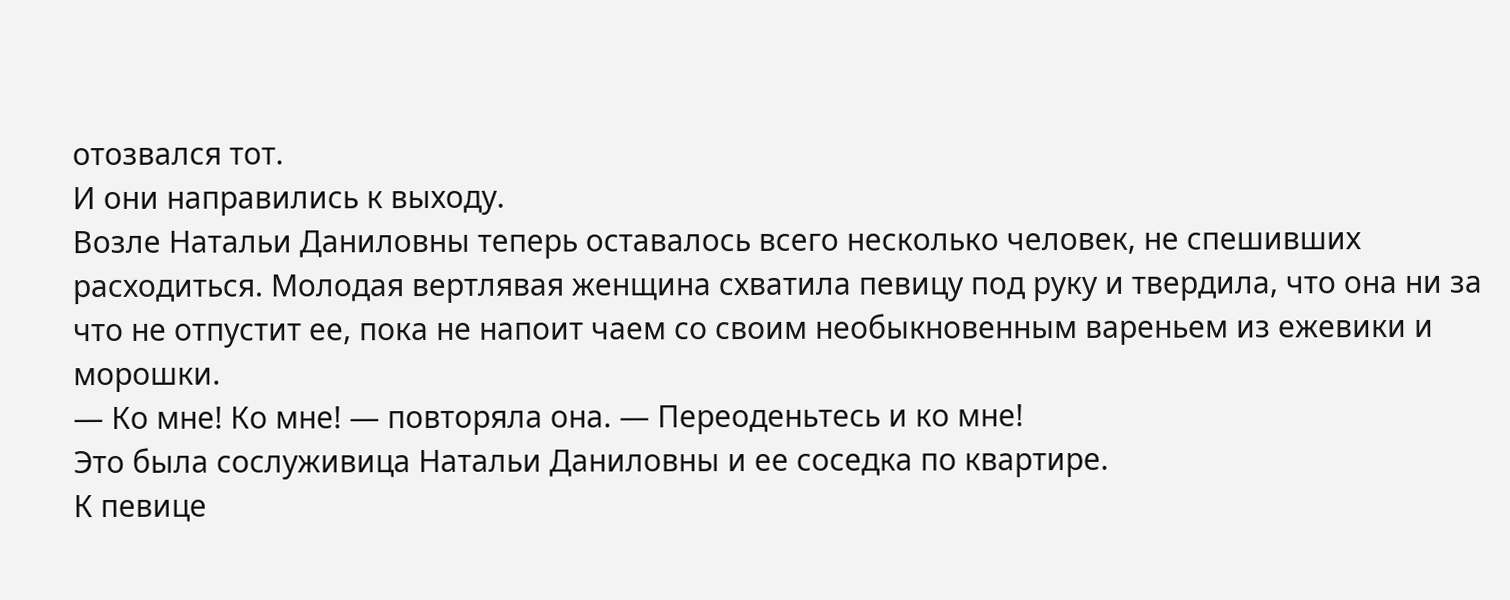отозвался тот.
И они направились к выходу.
Возле Натальи Даниловны теперь оставалось всего несколько человек, не спешивших расходиться. Молодая вертлявая женщина схватила певицу под руку и твердила, что она ни за что не отпустит ее, пока не напоит чаем со своим необыкновенным вареньем из ежевики и морошки.
— Ко мне! Ко мне! — повторяла она. — Переоденьтесь и ко мне!
Это была сослуживица Натальи Даниловны и ее соседка по квартире.
К певице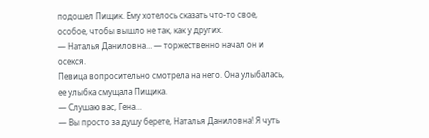подошел Пищик. Ему хотелось сказать что-то свое, особое, чтобы вышло не так, как у других.
— Наталья Даниловна… — торжественно начал он и осекся.
Певица вопросительно смотрела на него. Она улыбалась, ее улыбка смущала Пищика.
— Слушаю вас, Гена…
— Вы просто за душу берете, Наталья Даниловна! Я чуть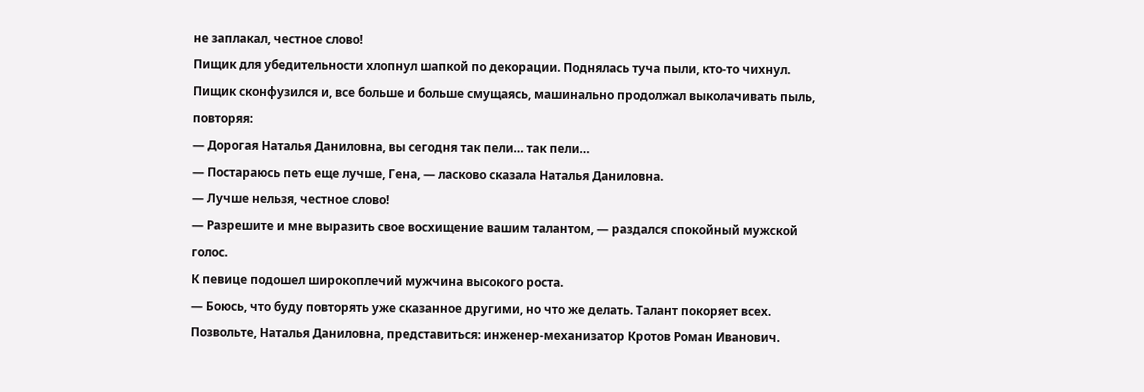не заплакал, честное слово!
Пищик для убедительности хлопнул шапкой по декорации. Поднялась туча пыли, кто-то чихнул. Пищик сконфузился и, все больше и больше смущаясь, машинально продолжал выколачивать пыль, повторяя:
— Дорогая Наталья Даниловна, вы сегодня так пели… так пели…
— Постараюсь петь еще лучше, Гена, — ласково сказала Наталья Даниловна.
— Лучше нельзя, честное слово!
— Разрешите и мне выразить свое восхищение вашим талантом, — раздался спокойный мужской голос.
К певице подошел широкоплечий мужчина высокого роста.
— Боюсь, что буду повторять уже сказанное другими, но что же делать. Талант покоряет всех. Позвольте, Наталья Даниловна, представиться: инженер-механизатор Кротов Роман Иванович.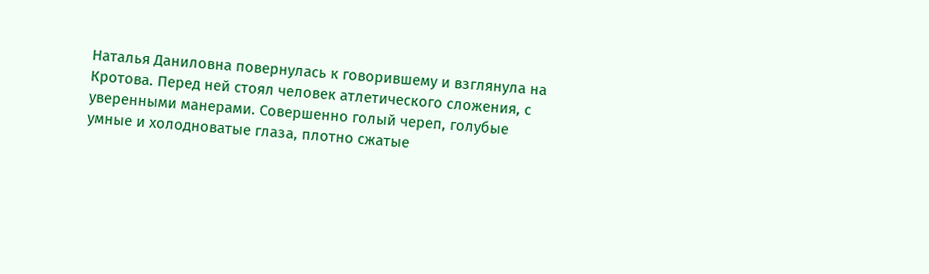Наталья Даниловна повернулась к говорившему и взглянула на Кротова. Перед ней стоял человек атлетического сложения, с уверенными манерами. Совершенно голый череп, голубые умные и холодноватые глаза, плотно сжатые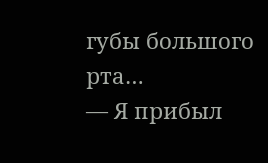губы большого рта…
— Я прибыл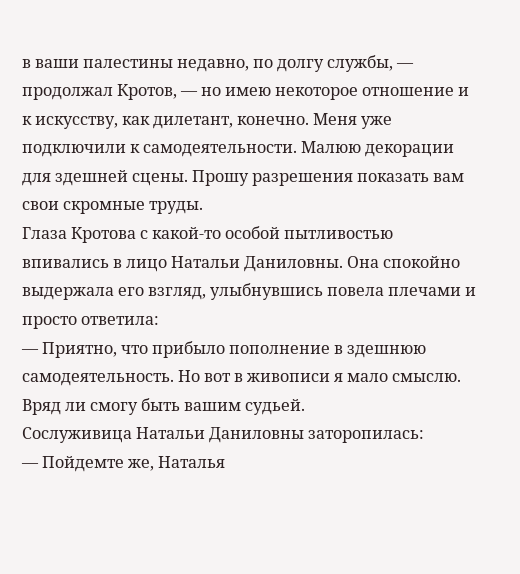в ваши палестины недавно, по долгу службы, — продолжал Кротов, — но имею некоторое отношение и к искусству, как дилетант, конечно. Меня уже подключили к самодеятельности. Малюю декорации для здешней сцены. Прошу разрешения показать вам свои скромные труды.
Глаза Кротова с какой-то особой пытливостью впивались в лицо Натальи Даниловны. Она спокойно выдержала его взгляд, улыбнувшись повела плечами и просто ответила:
— Приятно, что прибыло пополнение в здешнюю самодеятельность. Но вот в живописи я мало смыслю. Вряд ли смогу быть вашим судьей.
Сослуживица Натальи Даниловны заторопилась:
— Пойдемте же, Наталья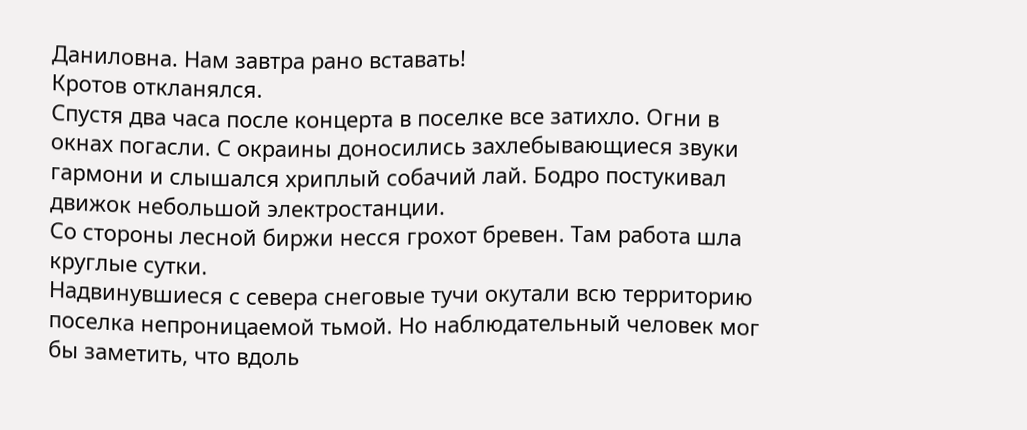Даниловна. Нам завтра рано вставать!
Кротов откланялся.
Спустя два часа после концерта в поселке все затихло. Огни в окнах погасли. С окраины доносились захлебывающиеся звуки гармони и слышался хриплый собачий лай. Бодро постукивал движок небольшой электростанции.
Со стороны лесной биржи несся грохот бревен. Там работа шла круглые сутки.
Надвинувшиеся с севера снеговые тучи окутали всю территорию поселка непроницаемой тьмой. Но наблюдательный человек мог бы заметить, что вдоль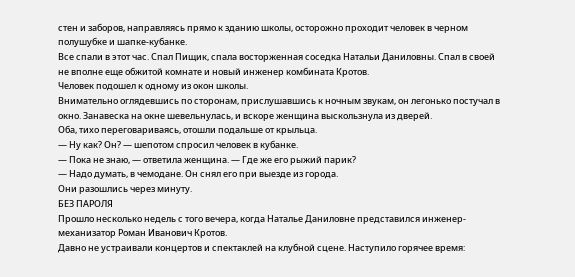стен и заборов, направляясь прямо к зданию школы, осторожно проходит человек в черном полушубке и шапке-кубанке.
Все спали в этот час. Спал Пищик, спала восторженная соседка Натальи Даниловны. Спал в своей не вполне еще обжитой комнате и новый инженер комбината Кротов.
Человек подошел к одному из окон школы.
Внимательно оглядевшись по сторонам, прислушавшись к ночным звукам, он легонько постучал в окно. Занавеска на окне шевельнулась, и вскоре женщина выскользнула из дверей.
Оба, тихо переговариваясь, отошли подальше от крыльца.
— Ну как? Он? — шепотом спросил человек в кубанке.
— Пока не знаю, — ответила женщина. — Где же его рыжий парик?
— Надо думать, в чемодане. Он снял его при выезде из города.
Они разошлись через минуту.
БЕЗ ПАРОЛЯ
Прошло несколько недель с того вечера, когда Наталье Даниловне представился инженер-механизатор Роман Иванович Кротов.
Давно не устраивали концертов и спектаклей на клубной сцене. Наступило горячее время: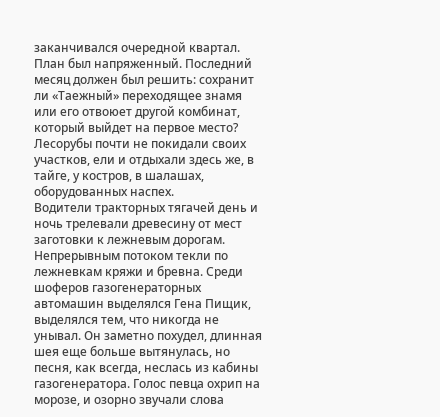заканчивался очередной квартал. План был напряженный. Последний месяц должен был решить: сохранит ли «Таежный» переходящее знамя или его отвоюет другой комбинат, который выйдет на первое место?
Лесорубы почти не покидали своих участков, ели и отдыхали здесь же, в тайге, у костров, в шалашах, оборудованных наспех.
Водители тракторных тягачей день и ночь трелевали древесину от мест заготовки к лежневым дорогам.
Непрерывным потоком текли по лежневкам кряжи и бревна. Среди шоферов газогенераторных автомашин выделялся Гена Пищик, выделялся тем, что никогда не унывал. Он заметно похудел, длинная шея еще больше вытянулась, но песня, как всегда, неслась из кабины газогенератора. Голос певца охрип на морозе, и озорно звучали слова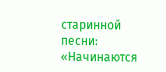старинной песни: «Начинаются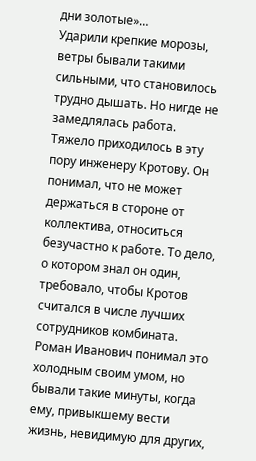дни золотые»…
Ударили крепкие морозы, ветры бывали такими сильными, что становилось трудно дышать. Но нигде не замедлялась работа.
Тяжело приходилось в эту пору инженеру Кротову. Он понимал, что не может держаться в стороне от коллектива, относиться безучастно к работе. То дело, о котором знал он один, требовало, чтобы Кротов считался в числе лучших сотрудников комбината. Роман Иванович понимал это холодным своим умом, но бывали такие минуты, когда ему, привыкшему вести жизнь, невидимую для других,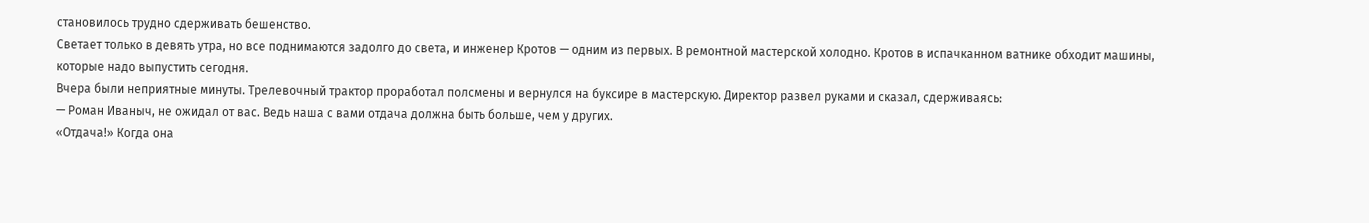становилось трудно сдерживать бешенство.
Светает только в девять утра, но все поднимаются задолго до света, и инженер Кротов — одним из первых. В ремонтной мастерской холодно. Кротов в испачканном ватнике обходит машины, которые надо выпустить сегодня.
Вчера были неприятные минуты. Трелевочный трактор проработал полсмены и вернулся на буксире в мастерскую. Директор развел руками и сказал, сдерживаясь:
— Роман Иваныч, не ожидал от вас. Ведь наша с вами отдача должна быть больше, чем у других.
«Отдача!» Когда она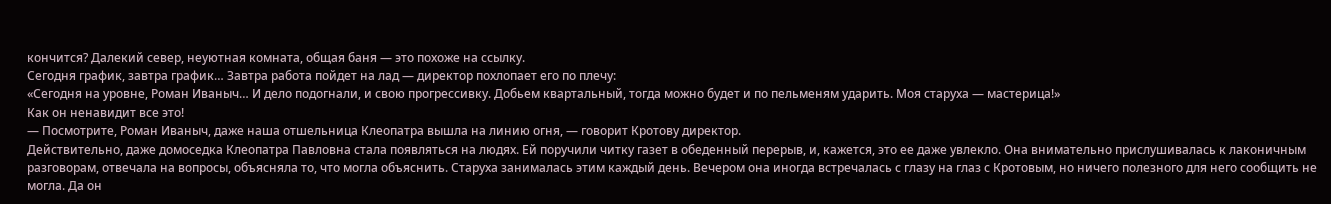кончится? Далекий север, неуютная комната, общая баня — это похоже на ссылку.
Сегодня график, завтра график… Завтра работа пойдет на лад — директор похлопает его по плечу:
«Сегодня на уровне, Роман Иваныч… И дело подогнали, и свою прогрессивку. Добьем квартальный, тогда можно будет и по пельменям ударить. Моя старуха — мастерица!»
Как он ненавидит все это!
— Посмотрите, Роман Иваныч, даже наша отшельница Клеопатра вышла на линию огня, — говорит Кротову директор.
Действительно, даже домоседка Клеопатра Павловна стала появляться на людях. Ей поручили читку газет в обеденный перерыв, и, кажется, это ее даже увлекло. Она внимательно прислушивалась к лаконичным разговорам, отвечала на вопросы, объясняла то, что могла объяснить. Старуха занималась этим каждый день. Вечером она иногда встречалась с глазу на глаз с Кротовым, но ничего полезного для него сообщить не могла. Да он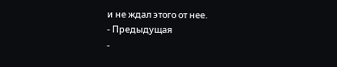и не ждал этого от нее.
- Предыдущая
-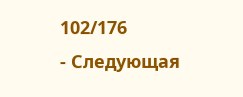102/176
- Следующая